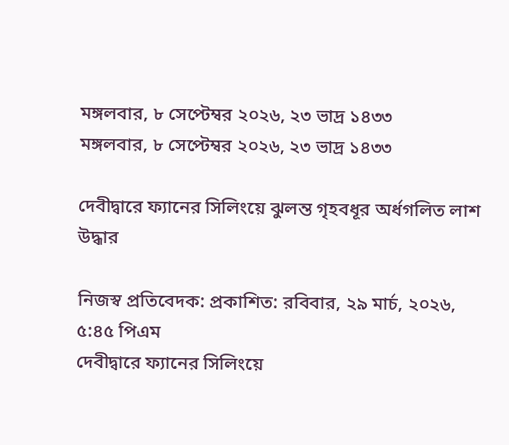মঙ্গলবার, ৮ সেপ্টেম্বর ২০২৬, ২৩ ভাদ্র ১৪৩৩
মঙ্গলবার, ৮ সেপ্টেম্বর ২০২৬, ২৩ ভাদ্র ১৪৩৩

দেবীদ্বারে ফ্যানের সিলিংয়ে ঝুলন্ত গৃহবধূর অর্ধগলিত লাশ উদ্ধার

নিজস্ব প্রতিবেদক: প্রকাশিত: রবিবার, ২৯ মার্চ, ২০২৬, ৫:৪৫ পিএম
দেবীদ্বারে ফ্যানের সিলিংয়ে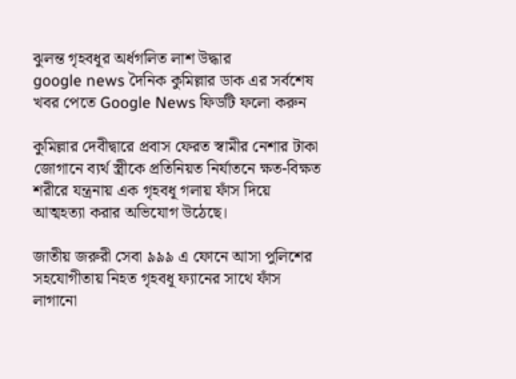ঝুলন্ত গৃহবধূর অর্ধগলিত লাশ উদ্ধার
google news দৈনিক কুমিল্লার ডাক এর সর্বশেষ খবর পেতে Google News ফিডটি ফলো করুন

কুমিল্লার দেবীদ্বারে প্রবাস ফেরত স্বামীর নেশার টাকা জোগানে ব্যর্থ স্ত্রীকে প্রতিনিয়ত নির্যাতনে ক্ষত-বিক্ষত শরীরে যন্ত্রনায় এক গৃহবধূ গলায় ফাঁস দিয়ে আত্মহত্যা করার অভিযোগ উঠেছে।

জাতীয় জরুরী সেবা ৯৯৯ এ ফোনে আসা পুলিশের সহযোগীতায় নিহত গৃহবধূ ফ্যানের সাথে ফাঁস লাগানো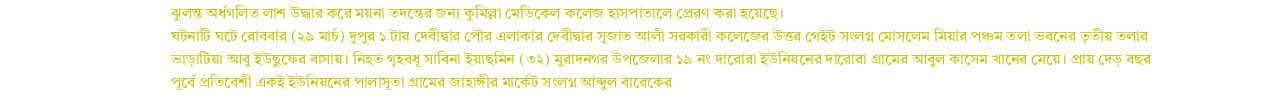ঝুলন্ত অর্ধগলিত লাশ উদ্ধার করে ময়না তদন্তের জন্য কুমিল্লা মেডিকেল কলেজ হাসপাতালে প্রেরণ করা হয়েছে।
ঘটনাটি ঘটে রোববার (২৯ মার্চ) দুপুর ১ টায় দেবীদ্বার পৌর এলাকার দেবীদ্বার সুজাত আলী সরকারী কলেজের উত্তর গেইট সংলগ্ন মোসলেম মিয়ার পঞ্চম তলা ভবনের তৃতীয় তলার ভাড়াটিয়া আবু ইউছুফের বাসায়। নিহত গৃহবধূ সাবিনা ইয়াছমিন (৩২) মুরাদনগর উপজেলার ১৯ নং দারোরা ইউনিয়নের দারোরা গ্রামের আবুল কাসেম খানের মেয়ে। প্রায় দেড় বছর পূর্বে প্রতিবেশী একই ইউনিয়নের পালাসূতা গ্রামের জাহাঙ্গীর মার্কেট সংলগ্ন আব্দুল বারেকের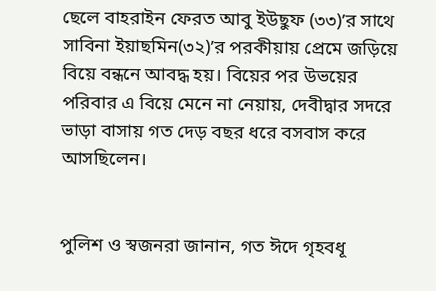ছেলে বাহরাইন ফেরত আবু ইউছুফ (৩৩)’র সাথে সাবিনা ইয়াছমিন(৩২)’র পরকীয়ায় প্রেমে জড়িয়ে বিয়ে বন্ধনে আবদ্ধ হয়। বিয়ের পর উভয়ের পরিবার এ বিয়ে মেনে না নেয়ায়, দেবীদ্বার সদরে ভাড়া বাসায় গত দেড় বছর ধরে বসবাস করে আসছিলেন।


পুলিশ ও স্বজনরা জানান, গত ঈদে গৃহবধূ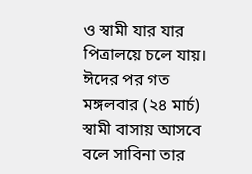ও স্বামী যার যার পিত্রালয়ে চলে যায়। ঈদের পর গত মঙ্গলবার (২৪ মার্চ) স্বামী বাসায় আসবে বলে সাবিনা তার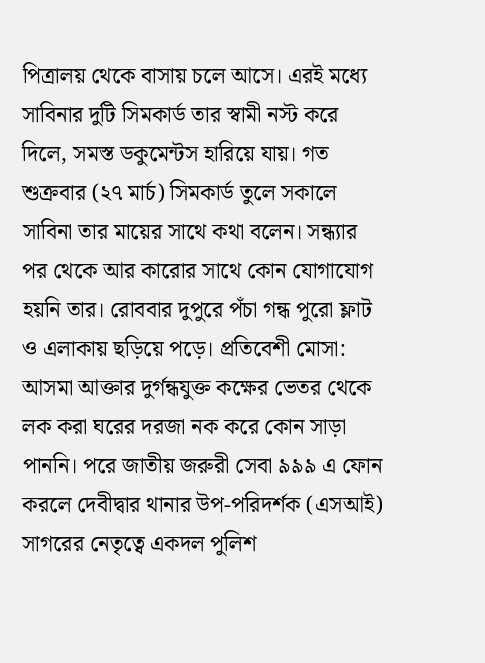পিত্রালয় থেকে বাসায় চলে আসে। এরই মধ্যে সাবিনার দুটি সিমকার্ড তার স্বামী নস্ট করে দিলে, সমস্ত ডকুমেন্টস হারিয়ে যায়। গত শুক্রবার (২৭ মার্চ) সিমকার্ড তুলে সকালে সাবিনা তার মায়ের সাথে কথা বলেন। সন্ধ্যার পর থেকে আর কারোর সাথে কোন যোগাযোগ হয়নি তার। রোববার দুপুরে পঁচা গন্ধ পুরো ফ্লাট ও এলাকায় ছড়িয়ে পড়ে। প্রতিবেশী মোসা: আসমা আক্তার দুর্গন্ধযুক্ত কক্ষের ভেতর থেকে লক করা ঘরের দরজা নক করে কোন সাড়া পাননি। পরে জাতীয় জরুরী সেবা ৯৯৯ এ ফোন করলে দেবীদ্বার থানার উপ-পরিদর্শক (এসআই) সাগরের নেতৃত্বে একদল পুলিশ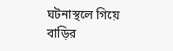ঘটনাস্থলে গিয়ে বাড়ির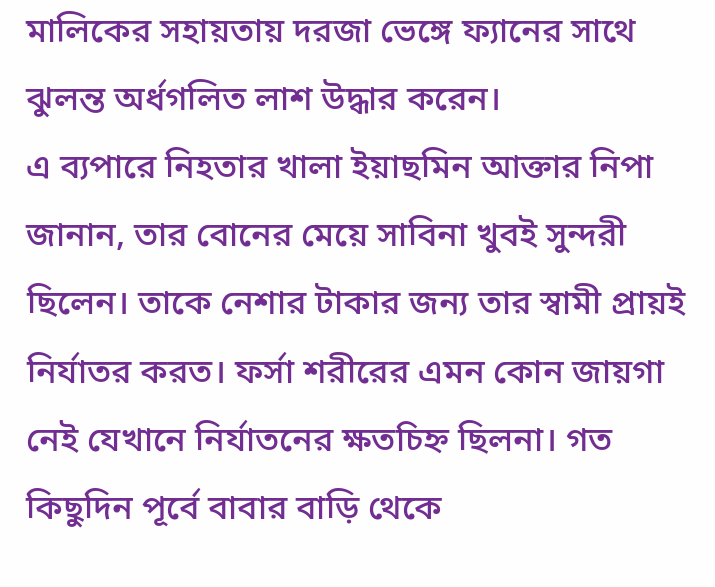মালিকের সহায়তায় দরজা ভেঙ্গে ফ্যানের সাথে ঝুলন্ত অর্ধগলিত লাশ উদ্ধার করেন।
এ ব্যপারে নিহতার খালা ইয়াছমিন আক্তার নিপা জানান, তার বোনের মেয়ে সাবিনা খুবই সুন্দরী ছিলেন। তাকে নেশার টাকার জন্য তার স্বামী প্রায়ই নির্যাতর করত। ফর্সা শরীরের এমন কোন জায়গা নেই যেখানে নির্যাতনের ক্ষতচিহ্ন ছিলনা। গত কিছুদিন পূর্বে বাবার বাড়ি থেকে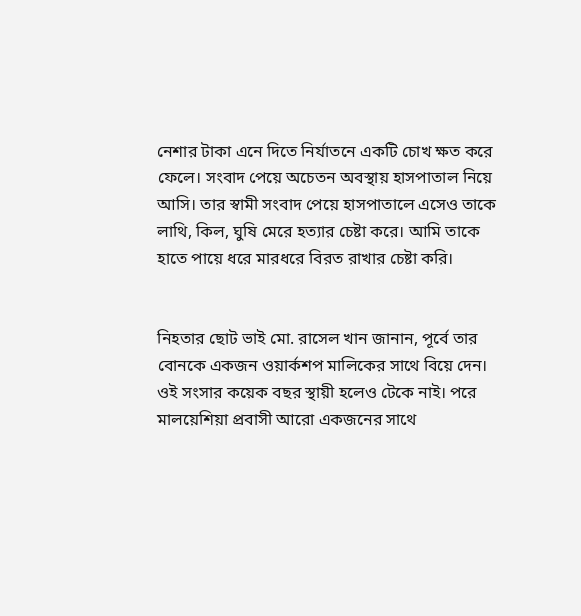নেশার টাকা এনে দিতে নির্যাতনে একটি চোখ ক্ষত করে ফেলে। সংবাদ পেয়ে অচেতন অবস্থায় হাসপাতাল নিয়ে আসি। তার স্বামী সংবাদ পেয়ে হাসপাতালে এসেও তাকে লাথি, কিল, ঘুষি মেরে হত্যার চেষ্টা করে। আমি তাকে হাতে পায়ে ধরে মারধরে বিরত রাখার চেষ্টা করি।


নিহতার ছোট ভাই মো. রাসেল খান জানান, পূর্বে তার বোনকে একজন ওয়ার্কশপ মালিকের সাথে বিয়ে দেন। ওই সংসার কয়েক বছর স্থায়ী হলেও টেকে নাই। পরে মালয়েশিয়া প্রবাসী আরো একজনের সাথে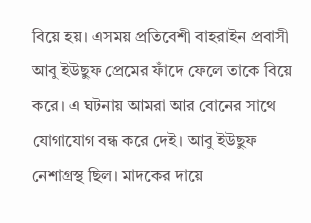বিয়ে হয়। এসময় প্রতিবেশী বাহরাইন প্রবাসী আবু ইউছুফ প্রেমের ফাঁদে ফেলে তাকে বিয়ে করে। এ ঘটনায় আমরা আর বোনের সাথে যোগাযোগ বন্ধ করে দেই। আবু ইউছুফ নেশাগ্রস্থ ছিল। মাদকের দায়ে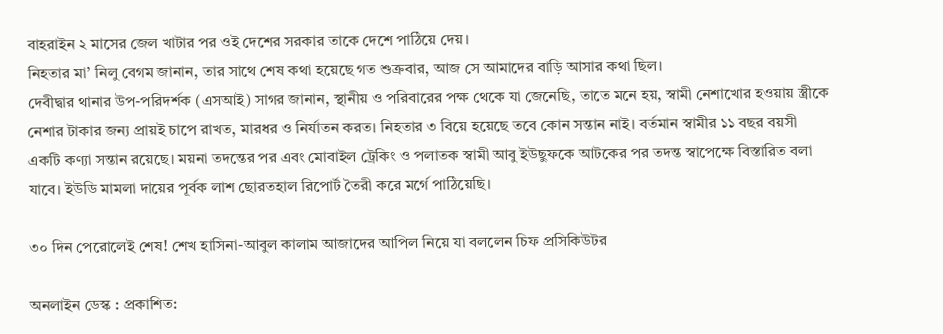বাহরাইন ২ মাসের জেল খাটার পর ওই দেশের সরকার তাকে দেশে পাঠিয়ে দেয়।
নিহতার মা’ নিলু বেগম জানান, তার সাথে শেষ কথা হয়েছে গত শুক্রবার, আজ সে আমাদের বাড়ি আসার কথা ছিল।
দেবীদ্বার থানার উপ-পরিদর্শক (এসআই) সাগর জানান, স্থানীয় ও পরিবারের পক্ষ থেকে যা জেনেছি, তাতে মনে হয়, স্বামী নেশাখোর হওয়ায় স্ত্রীকে নেশার টাকার জন্য প্রায়ই চাপে রাখত, মারধর ও নির্যাতন করত। নিহতার ৩ বিয়ে হয়েছে তবে কোন সন্তান নাই। বর্তমান স্বামীর ১১ বছর বয়সী একটি কণ্যা সন্তান রয়েছে। ময়না তদন্তের পর এবং মোবাইল ট্রেকিং ও পলাতক স্বামী আবু ইউছুফকে আটকের পর তদন্ত স্বাপেক্ষে বিস্তারিত বলা যাবে। ইউডি মামলা দায়ের পূর্বক লাশ ছোরতহাল রিপোর্ট তৈরী করে মর্গে পাঠিয়েছি।

৩০ দিন পেরোলেই শেষ! শেখ হাসিনা-আবুল কালাম আজাদের আপিল নিয়ে যা বললেন চিফ প্রসিকিউটর

অনলাইন ডেস্ক : প্রকাশিত: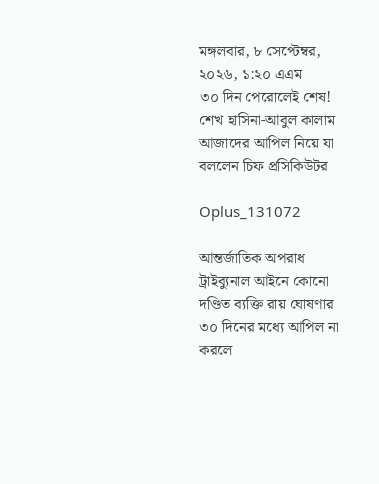মঙ্গলবার, ৮ সেপ্টেম্বর, ২০২৬, ১:২০ এএম
৩০ দিন পেরোলেই শেষ! শেখ হাসিনা-আবুল কালাম আজাদের আপিল নিয়ে যা বললেন চিফ প্রসিকিউটর

Oplus_131072

আন্তর্জাতিক অপরাধ ট্রাইব্যুনাল আইনে কোনো দণ্ডিত ব্যক্তি রায় ঘোষণার ৩০ দিনের মধ্যে আপিল না করলে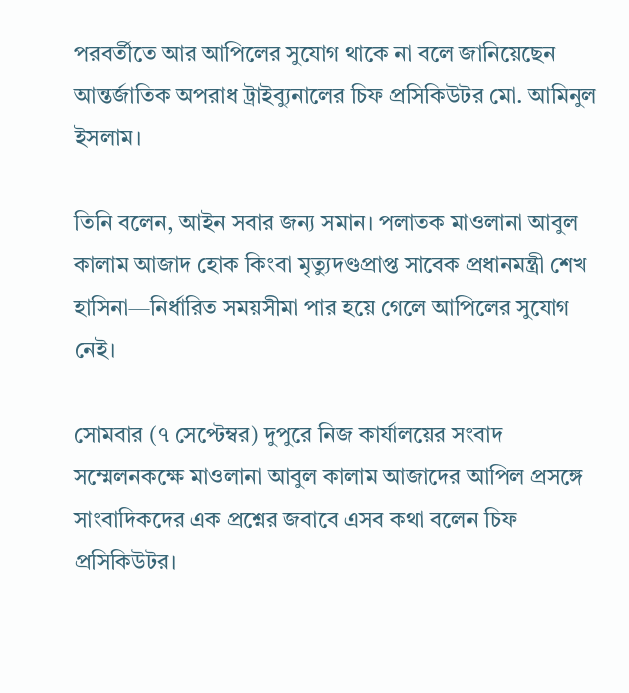পরবর্তীতে আর আপিলের সুযোগ থাকে না বলে জানিয়েছেন আন্তর্জাতিক অপরাধ ট্রাইব্যুনালের চিফ প্রসিকিউটর মো. আমিনুল ইসলাম।

তিনি বলেন, আইন সবার জন্য সমান। পলাতক মাওলানা আবুল কালাম আজাদ হোক কিংবা মৃত্যুদণ্ডপ্রাপ্ত সাবেক প্রধানমন্ত্রী শেখ হাসিনা—নির্ধারিত সময়সীমা পার হয়ে গেলে আপিলের সুযোগ নেই।

সোমবার (৭ সেপ্টেম্বর) দুপুরে নিজ কার্যালয়ের সংবাদ সম্মেলনকক্ষে মাওলানা আবুল কালাম আজাদের আপিল প্রসঙ্গে সাংবাদিকদের এক প্রশ্নের জবাবে এসব কথা বলেন চিফ প্রসিকিউটর।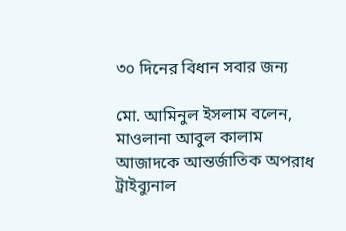৩০ দিনের বিধান সবার জন্য

মো. আমিনুল ইসলাম বলেন, মাওলানা আবুল কালাম আজাদকে আন্তর্জাতিক অপরাধ ট্রাইব্যুনাল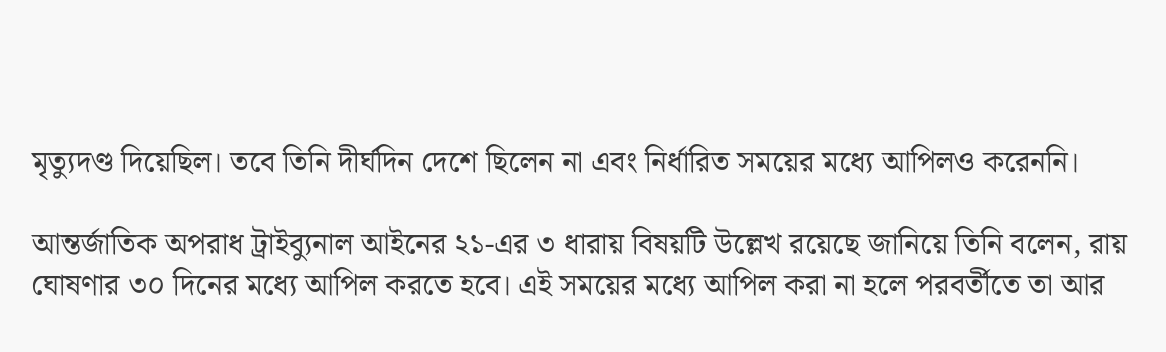মৃত্যুদণ্ড দিয়েছিল। তবে তিনি দীর্ঘদিন দেশে ছিলেন না এবং নির্ধারিত সময়ের মধ্যে আপিলও করেননি।

আন্তর্জাতিক অপরাধ ট্রাইব্যুনাল আইনের ২১-এর ৩ ধারায় বিষয়টি উল্লেখ রয়েছে জানিয়ে তিনি বলেন, রায় ঘোষণার ৩০ দিনের মধ্যে আপিল করতে হবে। এই সময়ের মধ্যে আপিল করা না হলে পরবর্তীতে তা আর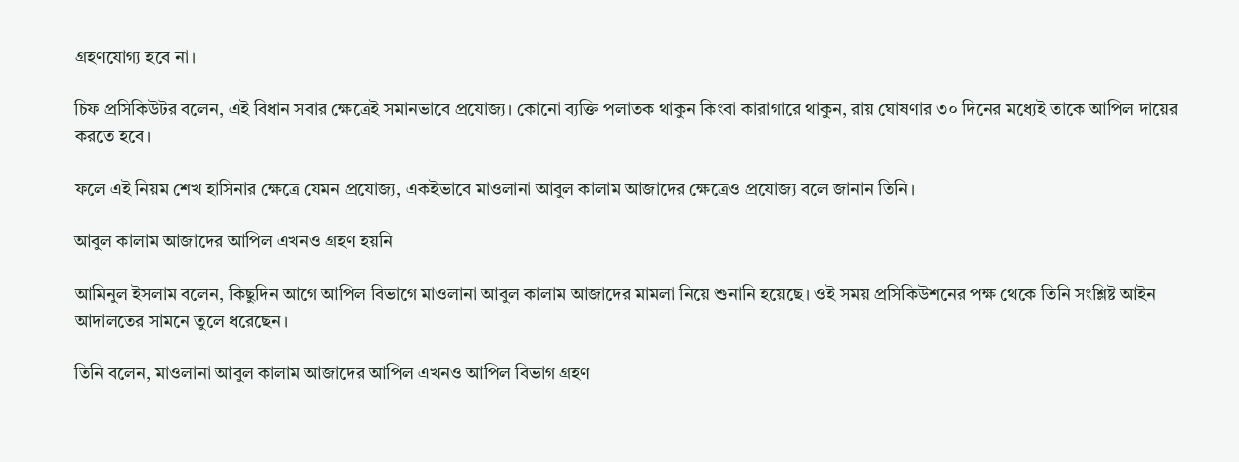গ্রহণযোগ্য হবে না।

চিফ প্রসিকিউটর বলেন, এই বিধান সবার ক্ষেত্রেই সমানভাবে প্রযোজ্য। কোনো ব্যক্তি পলাতক থাকুন কিংবা কারাগারে থাকুন, রায় ঘোষণার ৩০ দিনের মধ্যেই তাকে আপিল দায়ের করতে হবে।

ফলে এই নিয়ম শেখ হাসিনার ক্ষেত্রে যেমন প্রযোজ্য, একইভাবে মাওলানা আবুল কালাম আজাদের ক্ষেত্রেও প্রযোজ্য বলে জানান তিনি।

আবুল কালাম আজাদের আপিল এখনও গ্রহণ হয়নি

আমিনুল ইসলাম বলেন, কিছুদিন আগে আপিল বিভাগে মাওলানা আবুল কালাম আজাদের মামলা নিয়ে শুনানি হয়েছে। ওই সময় প্রসিকিউশনের পক্ষ থেকে তিনি সংশ্লিষ্ট আইন আদালতের সামনে তুলে ধরেছেন।

তিনি বলেন, মাওলানা আবুল কালাম আজাদের আপিল এখনও আপিল বিভাগ গ্রহণ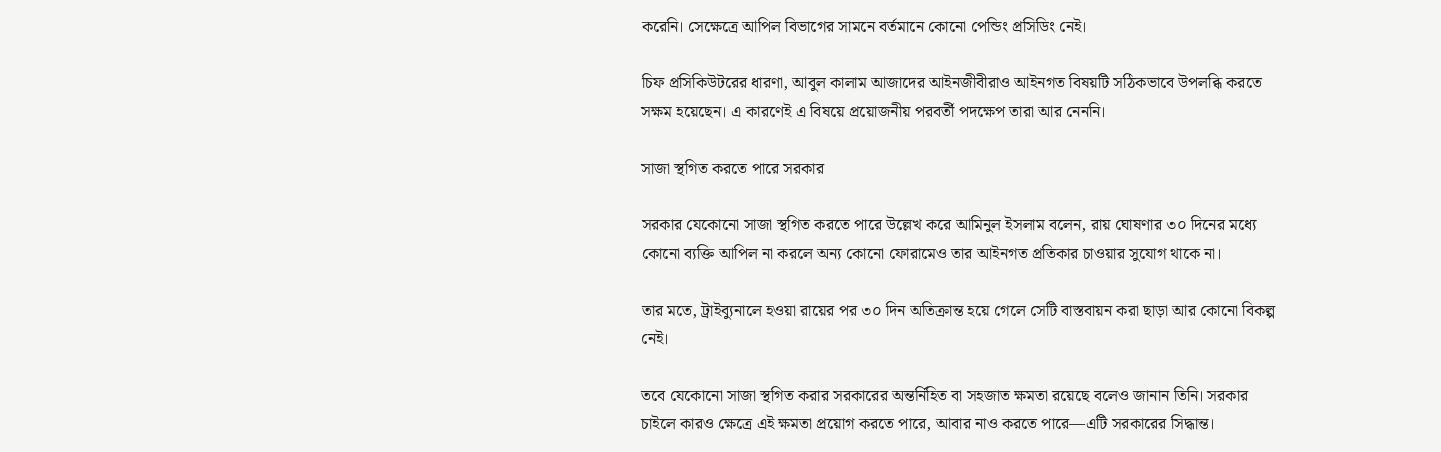করেনি। সেক্ষেত্রে আপিল বিভাগের সামনে বর্তমানে কোনো পেন্ডিং প্রসিডিং নেই।

চিফ প্রসিকিউটরের ধারণা, আবুল কালাম আজাদের আইনজীবীরাও আইনগত বিষয়টি সঠিকভাবে উপলব্ধি করতে সক্ষম হয়েছেন। এ কারণেই এ বিষয়ে প্রয়োজনীয় পরবর্তী পদক্ষেপ তারা আর নেননি।

সাজা স্থগিত করতে পারে সরকার

সরকার যেকোনো সাজা স্থগিত করতে পারে উল্লেখ করে আমিনুল ইসলাম বলেন, রায় ঘোষণার ৩০ দিনের মধ্যে কোনো ব্যক্তি আপিল না করলে অন্য কোনো ফোরামেও তার আইনগত প্রতিকার চাওয়ার সুযোগ থাকে না।

তার মতে, ট্রাইব্যুনালে হওয়া রায়ের পর ৩০ দিন অতিক্রান্ত হয়ে গেলে সেটি বাস্তবায়ন করা ছাড়া আর কোনো বিকল্প নেই।

তবে যেকোনো সাজা স্থগিত করার সরকারের অন্তর্নিহিত বা সহজাত ক্ষমতা রয়েছে বলেও জানান তিনি। সরকার চাইলে কারও ক্ষেত্রে এই ক্ষমতা প্রয়োগ করতে পারে, আবার নাও করতে পারে—এটি সরকারের সিদ্ধান্ত।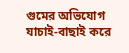গুমের অভিযোগ যাচাই-বাছাই করে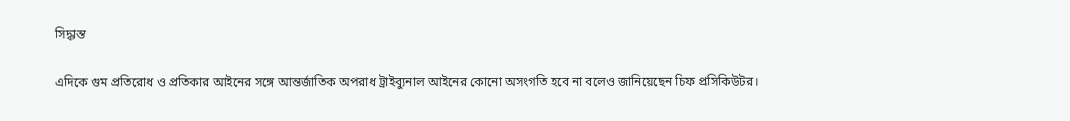সিদ্ধান্ত

এদিকে গুম প্রতিরোধ ও প্রতিকার আইনের সঙ্গে আন্তর্জাতিক অপরাধ ট্রাইব্যুনাল আইনের কোনো অসংগতি হবে না বলেও জানিয়েছেন চিফ প্রসিকিউটর।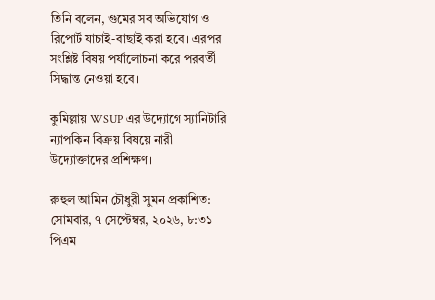তিনি বলেন, গুমের সব অভিযোগ ও রিপোর্ট যাচাই-বাছাই করা হবে। এরপর সংশ্লিষ্ট বিষয় পর্যালোচনা করে পরবর্তী সিদ্ধান্ত নেওয়া হবে।

কুমিল্লায় WSUP এর উদ্যোগে স্যানিটারি ন্যাপকিন বিক্রয় বিষয়ে নারী উদ্যোক্তাদের প্রশিক্ষণ।

রুহুল আমিন চৌধুরী সুমন প্রকাশিত: সোমবার, ৭ সেপ্টেম্বর, ২০২৬, ৮:৩১ পিএম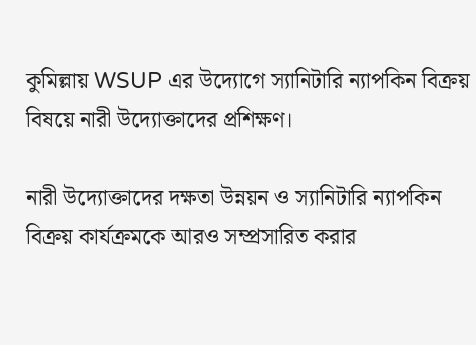কুমিল্লায় WSUP এর উদ্যোগে স্যানিটারি ন্যাপকিন বিক্রয় বিষয়ে নারী উদ্যোক্তাদের প্রশিক্ষণ।

নারী উদ্যোক্তাদের দক্ষতা উন্নয়ন ও স্যানিটারি ন্যাপকিন বিক্রয় কার্যক্রমকে আরও সম্প্রসারিত করার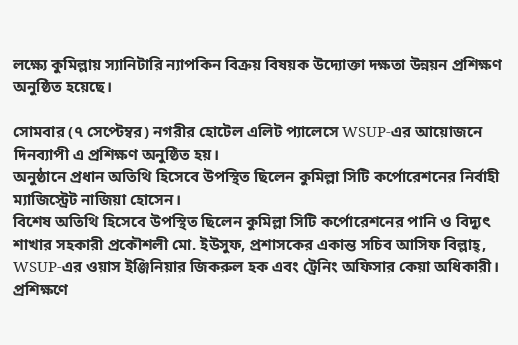লক্ষ্যে কুমিল্লায় স্যানিটারি ন্যাপকিন বিক্রয় বিষয়ক উদ্যোক্তা দক্ষতা উন্নয়ন প্রশিক্ষণ অনুষ্ঠিত হয়েছে।

সোমবার (৭ সেপ্টেম্বর) নগরীর হোটেল এলিট প্যালেসে WSUP-এর আয়োজনে দিনব্যাপী এ প্রশিক্ষণ অনুষ্ঠিত হয়।
অনুষ্ঠানে প্রধান অতিথি হিসেবে উপস্থিত ছিলেন কুমিল্লা সিটি কর্পোরেশনের নির্বাহী ম্যাজিস্ট্রেট নাজিয়া হোসেন।
বিশেষ অতিথি হিসেবে উপস্থিত ছিলেন কুমিল্লা সিটি কর্পোরেশনের পানি ও বিদ্যুৎ শাখার সহকারী প্রকৌশলী মো. ইউসুফ, প্রশাসকের একান্ত সচিব আসিফ বিল্লাহ্, WSUP-এর ওয়াস ইঞ্জিনিয়ার জিকরুল হক এবং ট্রেনিং অফিসার কেয়া অধিকারী।
প্রশিক্ষণে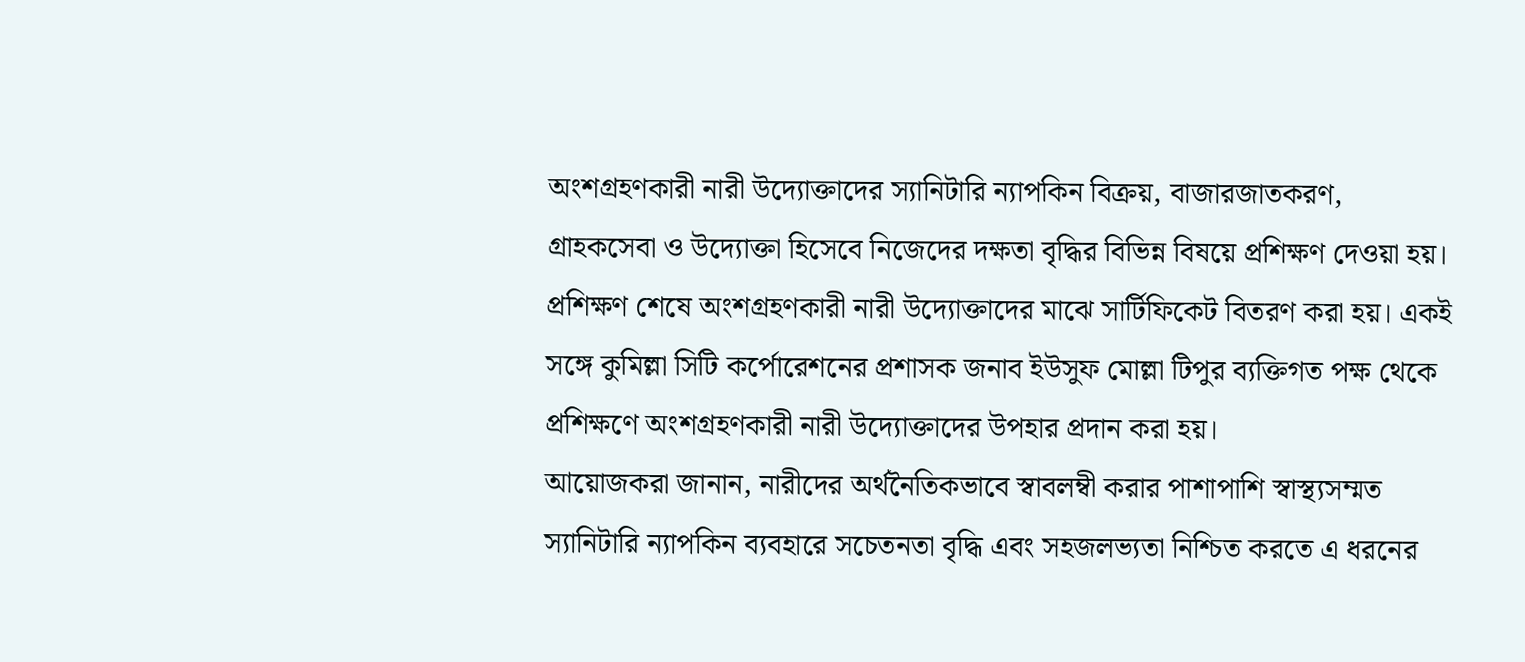অংশগ্রহণকারী নারী উদ্যোক্তাদের স্যানিটারি ন্যাপকিন বিক্রয়, বাজারজাতকরণ, গ্রাহকসেবা ও উদ্যোক্তা হিসেবে নিজেদের দক্ষতা বৃদ্ধির বিভিন্ন বিষয়ে প্রশিক্ষণ দেওয়া হয়।
প্রশিক্ষণ শেষে অংশগ্রহণকারী নারী উদ্যোক্তাদের মাঝে সার্টিফিকেট বিতরণ করা হয়। একই সঙ্গে কুমিল্লা সিটি কর্পোরেশনের প্রশাসক জনাব ইউসুফ মোল্লা টিপুর ব্যক্তিগত পক্ষ থেকে প্রশিক্ষণে অংশগ্রহণকারী নারী উদ্যোক্তাদের উপহার প্রদান করা হয়।
আয়োজকরা জানান, নারীদের অর্থনৈতিকভাবে স্বাবলম্বী করার পাশাপাশি স্বাস্থ্যসম্মত স্যানিটারি ন্যাপকিন ব্যবহারে সচেতনতা বৃদ্ধি এবং সহজলভ্যতা নিশ্চিত করতে এ ধরনের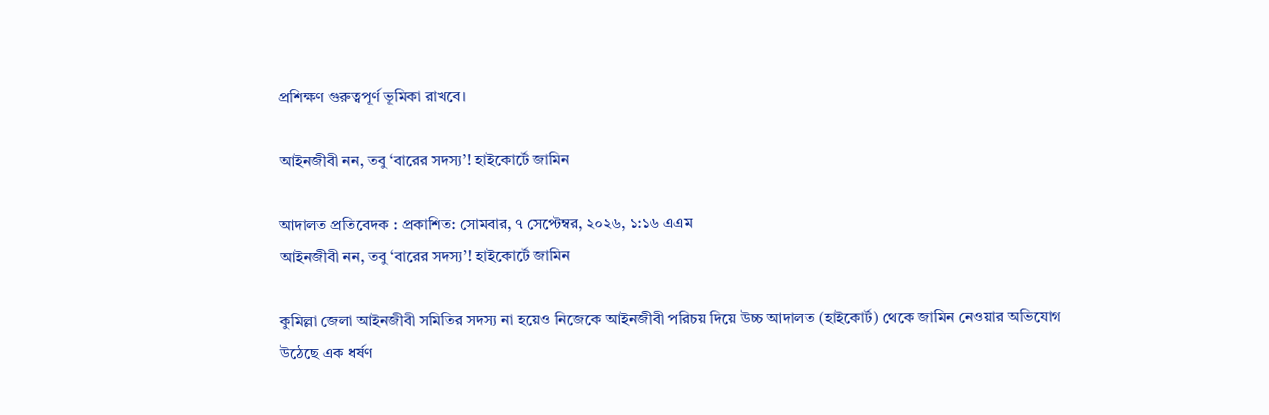প্রশিক্ষণ গুরুত্বপূর্ণ ভূমিকা রাখবে।

আইনজীবী নন, তবু ‘বারের সদস্য’! হাইকোর্টে জামিন

আদালত প্রতিবেদক : প্রকাশিত: সোমবার, ৭ সেপ্টেম্বর, ২০২৬, ১:১৬ এএম
আইনজীবী নন, তবু ‘বারের সদস্য’! হাইকোর্টে জামিন

কুমিল্লা জেলা আইনজীবী সমিতির সদস্য না হয়েও নিজেকে আইনজীবী পরিচয় দিয়ে উচ্চ আদালত (হাইকোর্ট) থেকে জামিন নেওয়ার অভিযোগ উঠেছে এক ধর্ষণ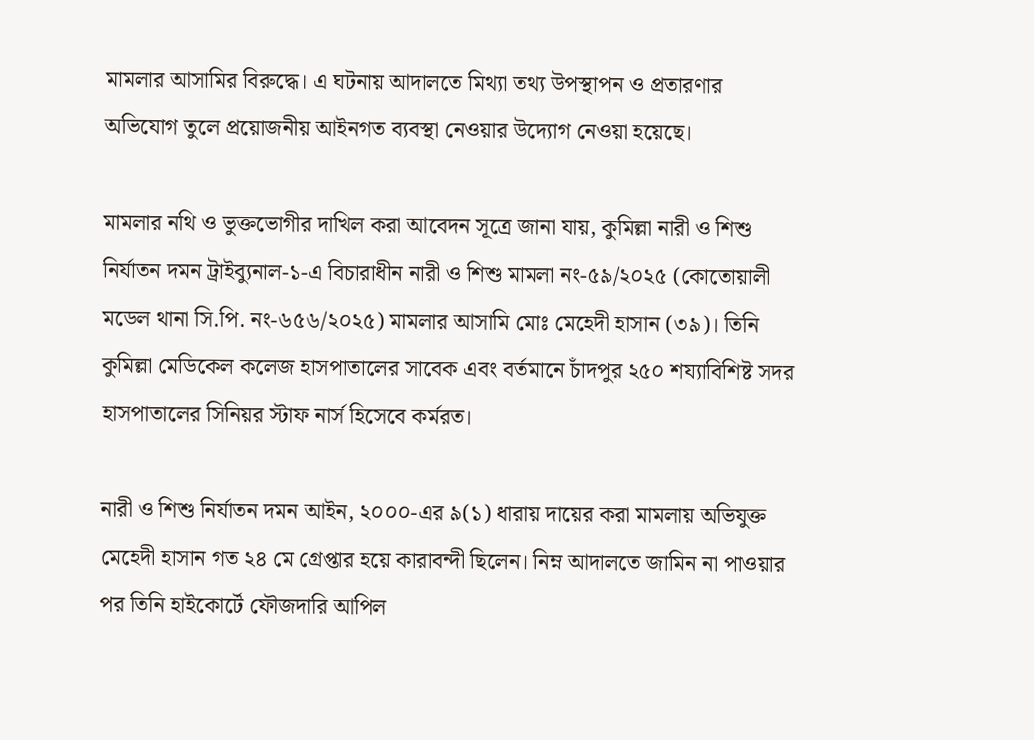মামলার আসামির বিরুদ্ধে। এ ঘটনায় আদালতে মিথ্যা তথ্য উপস্থাপন ও প্রতারণার অভিযোগ তুলে প্রয়োজনীয় আইনগত ব্যবস্থা নেওয়ার উদ্যোগ নেওয়া হয়েছে।

মামলার নথি ও ভুক্তভোগীর দাখিল করা আবেদন সূত্রে জানা যায়, কুমিল্লা নারী ও শিশু নির্যাতন দমন ট্রাইব্যুনাল-১-এ বিচারাধীন নারী ও শিশু মামলা নং-৫৯/২০২৫ (কোতোয়ালী মডেল থানা সি.পি. নং-৬৫৬/২০২৫) মামলার আসামি মোঃ মেহেদী হাসান (৩৯)। তিনি কুমিল্লা মেডিকেল কলেজ হাসপাতালের সাবেক এবং বর্তমানে চাঁদপুর ২৫০ শয্যাবিশিষ্ট সদর হাসপাতালের সিনিয়র স্টাফ নার্স হিসেবে কর্মরত।

নারী ও শিশু নির্যাতন দমন আইন, ২০০০-এর ৯(১) ধারায় দায়ের করা মামলায় অভিযুক্ত মেহেদী হাসান গত ২৪ মে গ্রেপ্তার হয়ে কারাবন্দী ছিলেন। নিম্ন আদালতে জামিন না পাওয়ার পর তিনি হাইকোর্টে ফৌজদারি আপিল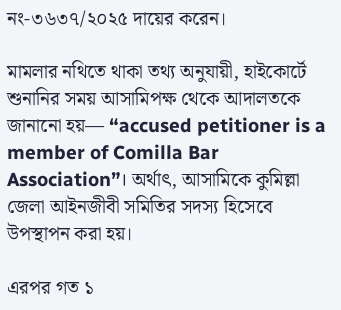নং-৩৬৩৭/২০২৫ দায়ের করেন।

মামলার নথিতে থাকা তথ্য অনুযায়ী, হাইকোর্টে শুনানির সময় আসামিপক্ষ থেকে আদালতকে জানানো হয়— “accused petitioner is a member of Comilla Bar Association”। অর্থাৎ, আসামিকে কুমিল্লা জেলা আইনজীবী সমিতির সদস্য হিসেবে উপস্থাপন করা হয়।

এরপর গত ১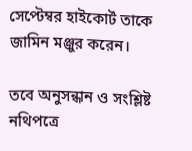সেপ্টেম্বর হাইকোর্ট তাকে জামিন মঞ্জুর করেন।

তবে অনুসন্ধান ও সংশ্লিষ্ট নথিপত্রে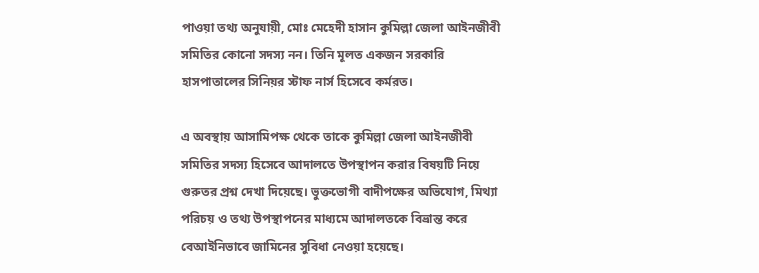পাওয়া তথ্য অনুযায়ী, মোঃ মেহেদী হাসান কুমিল্লা জেলা আইনজীবী সমিতির কোনো সদস্য নন। তিনি মূলত একজন সরকারি হাসপাতালের সিনিয়র স্টাফ নার্স হিসেবে কর্মরত।

এ অবস্থায় আসামিপক্ষ থেকে তাকে কুমিল্লা জেলা আইনজীবী সমিতির সদস্য হিসেবে আদালতে উপস্থাপন করার বিষয়টি নিয়ে গুরুতর প্রশ্ন দেখা দিয়েছে। ভুক্তভোগী বাদীপক্ষের অভিযোগ, মিথ্যা পরিচয় ও তথ্য উপস্থাপনের মাধ্যমে আদালতকে বিভ্রান্ত করে বেআইনিভাবে জামিনের সুবিধা নেওয়া হয়েছে।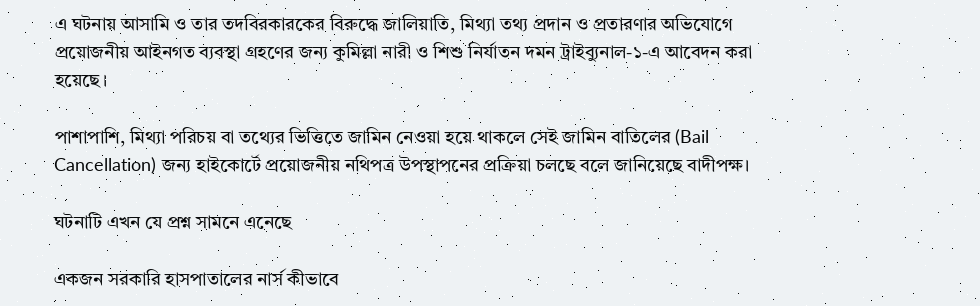এ ঘটনায় আসামি ও তার তদবিরকারকের বিরুদ্ধে জালিয়াতি, মিথ্যা তথ্য প্রদান ও প্রতারণার অভিযোগে প্রয়োজনীয় আইনগত ব্যবস্থা গ্রহণের জন্য কুমিল্লা নারী ও শিশু নির্যাতন দমন ট্রাইব্যুনাল-১-এ আবেদন করা হয়েছে।

পাশাপাশি, মিথ্যা পরিচয় বা তথ্যের ভিত্তিতে জামিন নেওয়া হয়ে থাকলে সেই জামিন বাতিলের (Bail Cancellation) জন্য হাইকোর্টে প্রয়োজনীয় নথিপত্র উপস্থাপনের প্রক্রিয়া চলছে বলে জানিয়েছে বাদীপক্ষ।

ঘটনাটি এখন যে প্রশ্ন সামনে এনেছে

একজন সরকারি হাসপাতালের নার্স কীভাবে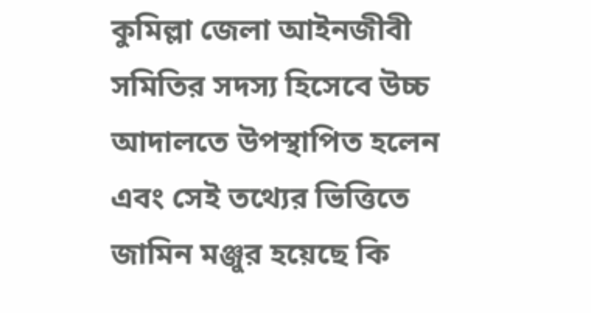কুমিল্লা জেলা আইনজীবী সমিতির সদস্য হিসেবে উচ্চ আদালতে উপস্থাপিত হলেন এবং সেই তথ্যের ভিত্তিতে জামিন মঞ্জুর হয়েছে কি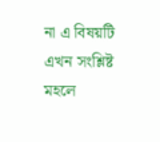না এ বিষয়টি এখন সংশ্লিষ্ট মহলে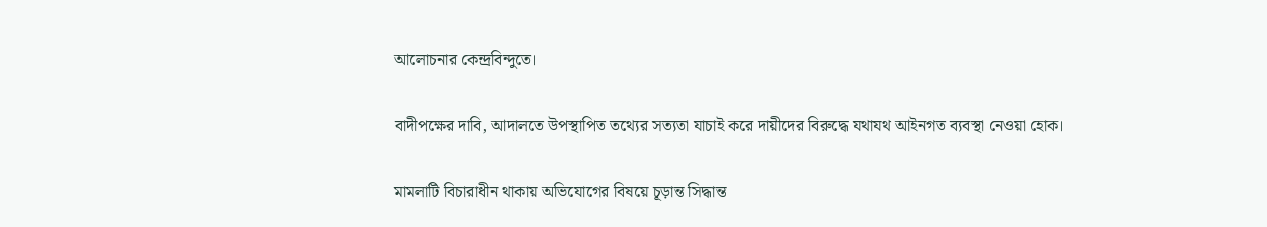আলোচনার কেন্দ্রবিন্দুতে।

বাদীপক্ষের দাবি, আদালতে উপস্থাপিত তথ্যের সত্যতা যাচাই করে দায়ীদের বিরুদ্ধে যথাযথ আইনগত ব্যবস্থা নেওয়া হোক।

মামলাটি বিচারাধীন থাকায় অভিযোগের বিষয়ে চূড়ান্ত সিদ্ধান্ত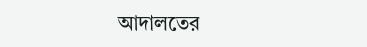আদালতের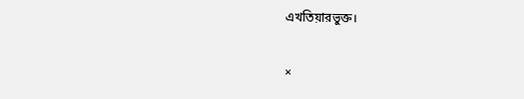এখতিয়ারভুক্ত।

×